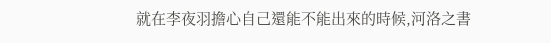就在李夜羽擔心自己還能不能出來的時候,河洛之書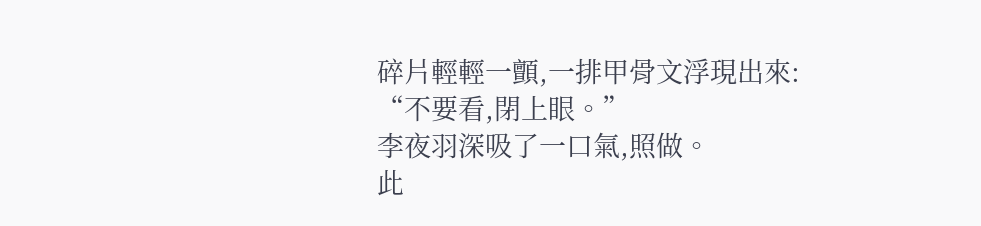碎片輕輕一顫,一排甲骨文浮現出來:
“不要看,閉上眼。”
李夜羽深吸了一口氣,照做。
此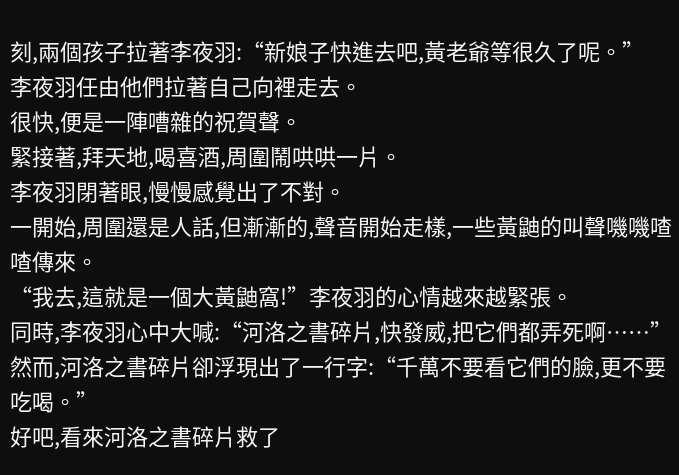刻,兩個孩子拉著李夜羽:“新娘子快進去吧,黃老爺等很久了呢。”
李夜羽任由他們拉著自己向裡走去。
很快,便是一陣嘈雜的祝賀聲。
緊接著,拜天地,喝喜酒,周圍鬧哄哄一片。
李夜羽閉著眼,慢慢感覺出了不對。
一開始,周圍還是人話,但漸漸的,聲音開始走樣,一些黃鼬的叫聲嘰嘰喳喳傳來。
“我去,這就是一個大黃鼬窩!”李夜羽的心情越來越緊張。
同時,李夜羽心中大喊:“河洛之書碎片,快發威,把它們都弄死啊……”
然而,河洛之書碎片卻浮現出了一行字:“千萬不要看它們的臉,更不要吃喝。”
好吧,看來河洛之書碎片救了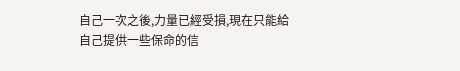自己一次之後,力量已經受損,現在只能給自己提供一些保命的信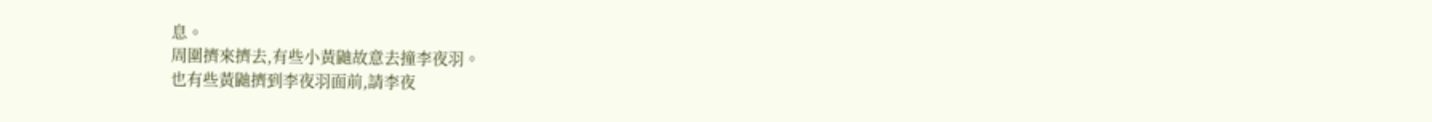息。
周圍擠來擠去,有些小黃鼬故意去撞李夜羽。
也有些黃鼬擠到李夜羽面前,請李夜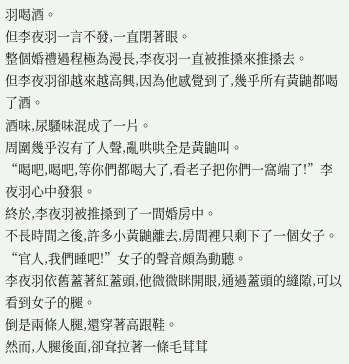羽喝酒。
但李夜羽一言不發,一直閉著眼。
整個婚禮過程極為漫長,李夜羽一直被推搡來推搡去。
但李夜羽卻越來越高興,因為他感覺到了,幾乎所有黃鼬都喝了酒。
酒味,尿騷味混成了一片。
周圍幾乎沒有了人聲,亂哄哄全是黃鼬叫。
“喝吧,喝吧,等你們都喝大了,看老子把你們一窩端了!”李夜羽心中發狠。
終於,李夜羽被推搡到了一間婚房中。
不長時間之後,許多小黃鼬離去,房間裡只剩下了一個女子。
“官人,我們睡吧!”女子的聲音頗為動聽。
李夜羽依舊蓋著紅蓋頭,他微微眯開眼,通過蓋頭的縫隙,可以看到女子的腿。
倒是兩條人腿,還穿著高跟鞋。
然而,人腿後面,卻耷拉著一條毛茸茸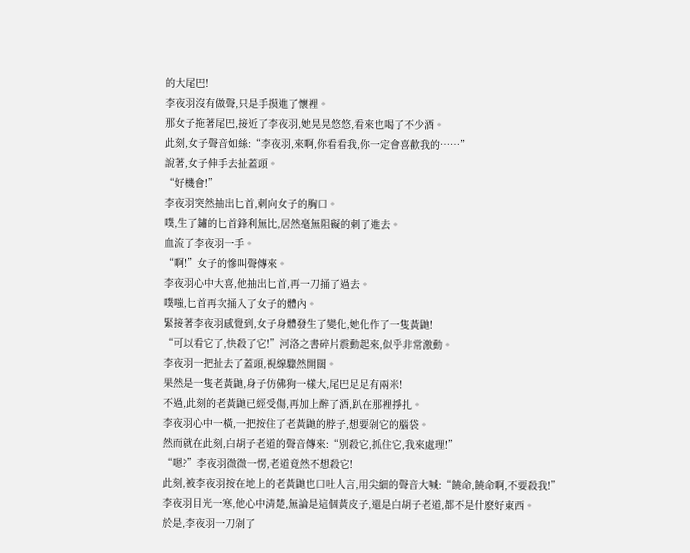的大尾巴!
李夜羽沒有做聲,只是手摸進了懷裡。
那女子拖著尾巴,接近了李夜羽,她晃晃悠悠,看來也喝了不少酒。
此刻,女子聲音如絲:“李夜羽,來啊,你看看我,你一定會喜歡我的……”
說著,女子伸手去扯蓋頭。
“好機會!”
李夜羽突然抽出匕首,刺向女子的胸口。
噗,生了鏽的匕首鋒利無比,居然毫無阻礙的刺了進去。
血流了李夜羽一手。
“啊!”女子的慘叫聲傳來。
李夜羽心中大喜,他抽出匕首,再一刀捅了過去。
噗嗤,匕首再次捅入了女子的體內。
緊接著李夜羽感覺到,女子身體發生了變化,她化作了一隻黃鼬!
“可以看它了,快殺了它!”河洛之書碎片震動起來,似乎非常激動。
李夜羽一把扯去了蓋頭,視線驟然開闊。
果然是一隻老黃鼬,身子仿佛狗一樣大,尾巴足足有兩米!
不過,此刻的老黃鼬已經受傷,再加上醉了酒,趴在那裡掙扎。
李夜羽心中一橫,一把按住了老黃鼬的脖子,想要剁它的腦袋。
然而就在此刻,白胡子老道的聲音傳來:“別殺它,抓住它,我來處理!”
“嗯?”李夜羽微微一愣,老道竟然不想殺它!
此刻,被李夜羽按在地上的老黃鼬也口吐人言,用尖細的聲音大喊:“饒命,饒命啊,不要殺我!”
李夜羽目光一寒,他心中清楚,無論是這個黃皮子,還是白胡子老道,都不是什麽好東西。
於是,李夜羽一刀剁了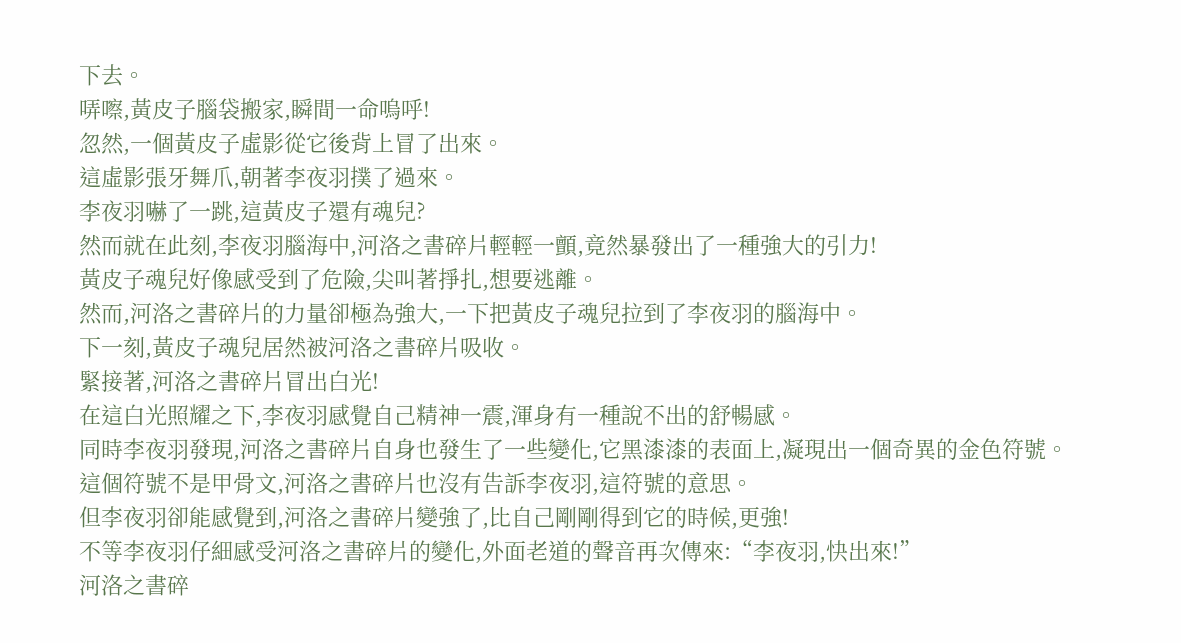下去。
哢嚓,黃皮子腦袋搬家,瞬間一命嗚呼!
忽然,一個黃皮子虛影從它後背上冒了出來。
這虛影張牙舞爪,朝著李夜羽撲了過來。
李夜羽嚇了一跳,這黃皮子還有魂兒?
然而就在此刻,李夜羽腦海中,河洛之書碎片輕輕一顫,竟然暴發出了一種強大的引力!
黃皮子魂兒好像感受到了危險,尖叫著掙扎,想要逃離。
然而,河洛之書碎片的力量卻極為強大,一下把黃皮子魂兒拉到了李夜羽的腦海中。
下一刻,黃皮子魂兒居然被河洛之書碎片吸收。
緊接著,河洛之書碎片冒出白光!
在這白光照耀之下,李夜羽感覺自己精神一震,渾身有一種說不出的舒暢感。
同時李夜羽發現,河洛之書碎片自身也發生了一些變化,它黑漆漆的表面上,凝現出一個奇異的金色符號。
這個符號不是甲骨文,河洛之書碎片也沒有告訴李夜羽,這符號的意思。
但李夜羽卻能感覺到,河洛之書碎片變強了,比自己剛剛得到它的時候,更強!
不等李夜羽仔細感受河洛之書碎片的變化,外面老道的聲音再次傳來:“李夜羽,快出來!”
河洛之書碎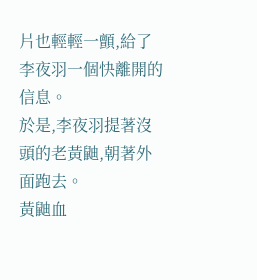片也輕輕一顫,給了李夜羽一個快離開的信息。
於是,李夜羽提著沒頭的老黃鼬,朝著外面跑去。
黃鼬血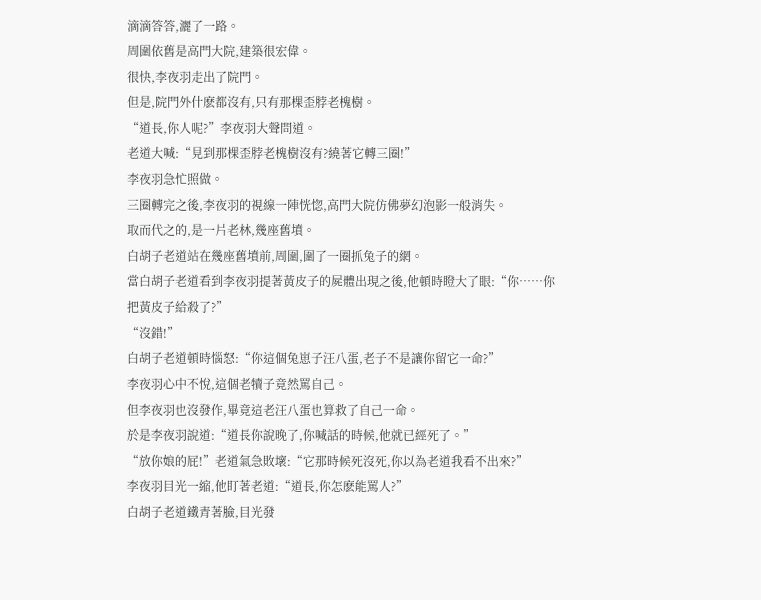滴滴答答,灑了一路。
周圍依舊是高門大院,建築很宏偉。
很快,李夜羽走出了院門。
但是,院門外什麽都沒有,只有那棵歪脖老槐樹。
“道長,你人呢?”李夜羽大聲問道。
老道大喊:“見到那棵歪脖老槐樹沒有?繞著它轉三圈!”
李夜羽急忙照做。
三圈轉完之後,李夜羽的視線一陣恍惚,高門大院仿佛夢幻泡影一般消失。
取而代之的,是一片老林,幾座舊墳。
白胡子老道站在幾座舊墳前,周圍,圍了一圈抓兔子的網。
當白胡子老道看到李夜羽提著黃皮子的屍體出現之後,他頓時瞪大了眼:“你……你把黃皮子給殺了?”
“沒錯!”
白胡子老道頓時惱怒:“你這個兔崽子汪八蛋,老子不是讓你留它一命?”
李夜羽心中不悅,這個老犢子竟然罵自己。
但李夜羽也沒發作,畢竟這老汪八蛋也算救了自己一命。
於是李夜羽說道:“道長你說晚了,你喊話的時候,他就已經死了。”
“放你娘的屁!”老道氣急敗壞:“它那時候死沒死,你以為老道我看不出來?”
李夜羽目光一縮,他盯著老道:“道長,你怎麽能罵人?”
白胡子老道鐵青著臉,目光發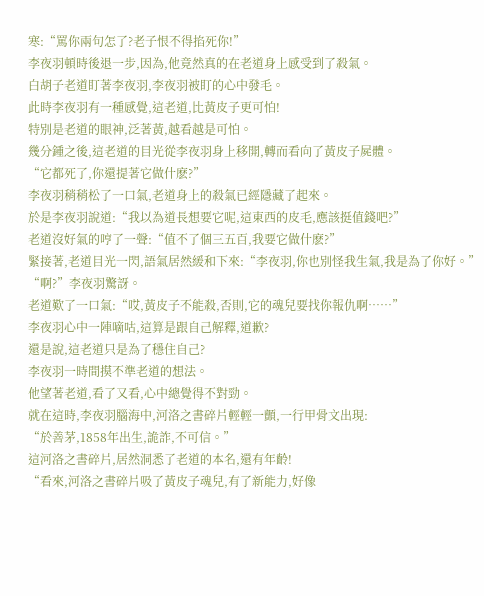寒:“罵你兩句怎了?老子恨不得掐死你!”
李夜羽頓時後退一步,因為,他竟然真的在老道身上感受到了殺氣。
白胡子老道盯著李夜羽,李夜羽被盯的心中發毛。
此時李夜羽有一種感覺,這老道,比黃皮子更可怕!
特別是老道的眼神,泛著黃,越看越是可怕。
幾分鍾之後,這老道的目光從李夜羽身上移開,轉而看向了黃皮子屍體。
“它都死了,你還提著它做什麽?”
李夜羽稍稍松了一口氣,老道身上的殺氣已經隱藏了起來。
於是李夜羽說道:“我以為道長想要它呢,這東西的皮毛,應該挺值錢吧?”
老道沒好氣的哼了一聲:“值不了個三五百,我要它做什麽?”
緊接著,老道目光一閃,語氣居然緩和下來:“李夜羽,你也別怪我生氣,我是為了你好。”
“啊?”李夜羽驚訝。
老道歎了一口氣:“哎,黃皮子不能殺,否則,它的魂兒要找你報仇啊……”
李夜羽心中一陣嘀咕,這算是跟自己解釋,道歉?
還是說,這老道只是為了穩住自己?
李夜羽一時間摸不準老道的想法。
他望著老道,看了又看,心中總覺得不對勁。
就在這時,李夜羽腦海中,河洛之書碎片輕輕一顫,一行甲骨文出現:
“於善茅,1858年出生,詭詐,不可信。”
這河洛之書碎片,居然洞悉了老道的本名,還有年齡!
“看來,河洛之書碎片吸了黃皮子魂兒,有了新能力,好像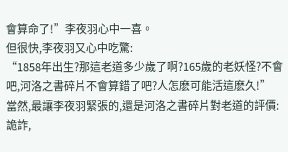會算命了!”李夜羽心中一喜。
但很快,李夜羽又心中吃驚:
“1858年出生?那這老道多少歲了啊?165歲的老妖怪?不會吧,河洛之書碎片不會算錯了吧?人怎麽可能活這麽久!”
當然,最讓李夜羽緊張的,還是河洛之書碎片對老道的評價:詭詐,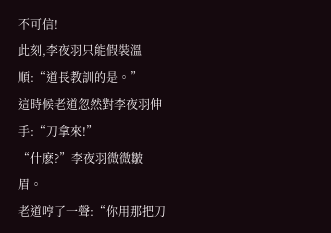不可信!
此刻,李夜羽只能假裝溫順:“道長教訓的是。”
這時候老道忽然對李夜羽伸手:“刀拿來!”
“什麽?”李夜羽微微皺眉。
老道哼了一聲:“你用那把刀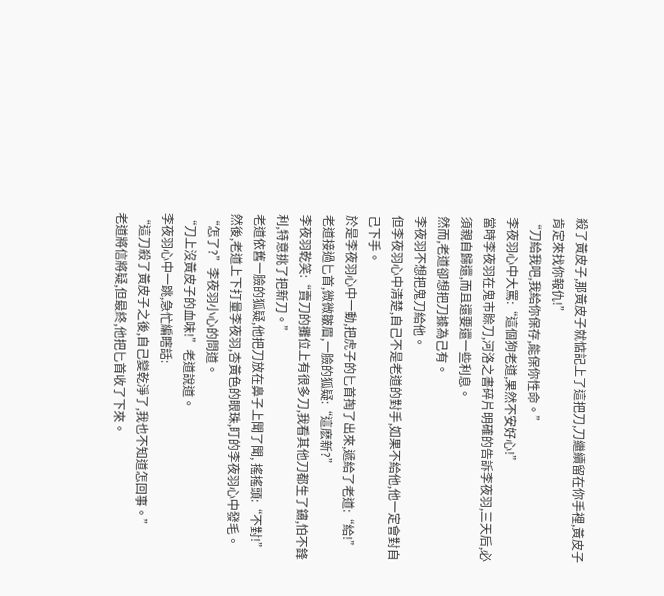殺了黃皮子,那黃皮子就惦記上了這把刀,刀繼續留在你手裡,黃皮子肯定來找你報仇!”
“刀給我吧,我給你保存,能保你性命。”
李夜羽心中大罵:“這個狗老道,果然不安好心!”
當時李夜羽在鬼市賒刀,河洛之書碎片明確的告訴李夜羽,三天后,必須親自歸還,而且還要還一些利息。
然而,老道卻想把刀據為己有。
李夜羽不想把鬼刀給他。
但李夜羽心中清楚,自己不是老道的對手,如果不給他,他一定會對自己下手。
於是李夜羽心中一動,把虎子的匕首掏了出來,遞給了老道:“給!”
老道接過匕首,微微皺眉,一臉的狐疑:“這麽新?”
李夜羽乾笑:“賣刀的攤位上有很多刀,我看其他刀都生了鏽,怕不鋒利,特意挑了把新刀。”
老道依舊一臉的狐疑,他把刀放在鼻子上聞了聞, 搖搖頭:“不對!”
然後,老道上下打量李夜羽,杏黃色的眼珠,盯的李夜羽心中發毛。
“怎了?”李夜羽小心的問道。
“刀上沒黃皮子的血味!”老道說道。
李夜羽心中一跳,急忙編瞎話:
“這刀殺了黃皮子之後,自己變乾淨了,我也不知道怎回事。”
老道將信將疑,但最終,他把匕首收了下來。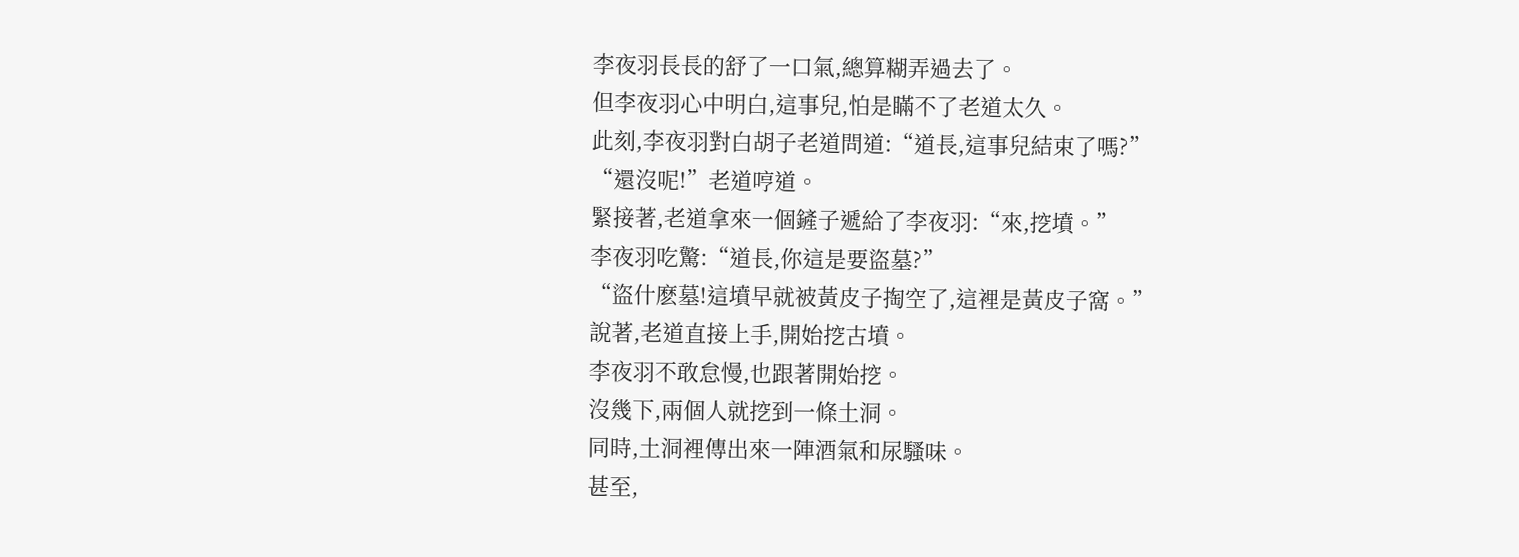李夜羽長長的舒了一口氣,總算糊弄過去了。
但李夜羽心中明白,這事兒,怕是瞞不了老道太久。
此刻,李夜羽對白胡子老道問道:“道長,這事兒結束了嗎?”
“還沒呢!”老道哼道。
緊接著,老道拿來一個鏟子遞給了李夜羽:“來,挖墳。”
李夜羽吃驚:“道長,你這是要盜墓?”
“盜什麽墓!這墳早就被黃皮子掏空了,這裡是黃皮子窩。”
說著,老道直接上手,開始挖古墳。
李夜羽不敢怠慢,也跟著開始挖。
沒幾下,兩個人就挖到一條土洞。
同時,土洞裡傳出來一陣酒氣和尿騷味。
甚至,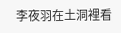李夜羽在土洞裡看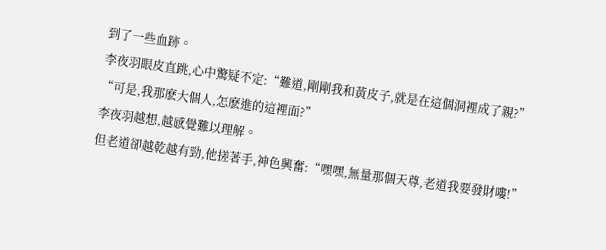到了一些血跡。
李夜羽眼皮直跳,心中驚疑不定:“難道,剛剛我和黃皮子,就是在這個洞裡成了親?”
“可是,我那麽大個人,怎麽進的這裡面?”
李夜羽越想,越感覺難以理解。
但老道卻越乾越有勁,他搓著手,神色興奮:“嘿嘿,無量那個天尊,老道我要發財嘍!”